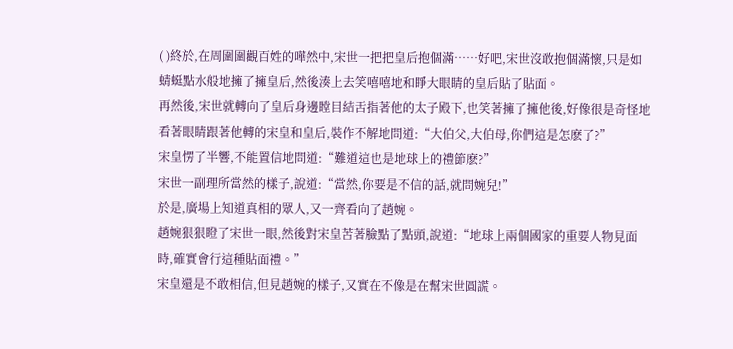( )終於,在周圍圍觀百姓的嘩然中,宋世一把把皇后抱個滿……好吧,宋世沒敢抱個滿懷,只是如蜻蜓點水般地擁了擁皇后,然後湊上去笑嘻嘻地和睜大眼睛的皇后貼了貼面。
再然後,宋世就轉向了皇后身邊瞠目結舌指著他的太子殿下,也笑著擁了擁他後,好像很是奇怪地看著眼睛跟著他轉的宋皇和皇后,裝作不解地問道:“大伯父,大伯母,你們這是怎麽了?”
宋皇愣了半響,不能置信地問道:“難道這也是地球上的禮節麽?”
宋世一副理所當然的樣子,說道:“當然,你要是不信的話,就問婉兒!”
於是,廣場上知道真相的眾人,又一齊看向了趙婉。
趙婉狠狠瞪了宋世一眼,然後對宋皇苦著臉點了點頭,說道:“地球上兩個國家的重要人物見面時,確實會行這種貼面禮。”
宋皇還是不敢相信,但見趙婉的樣子,又實在不像是在幫宋世圓謊。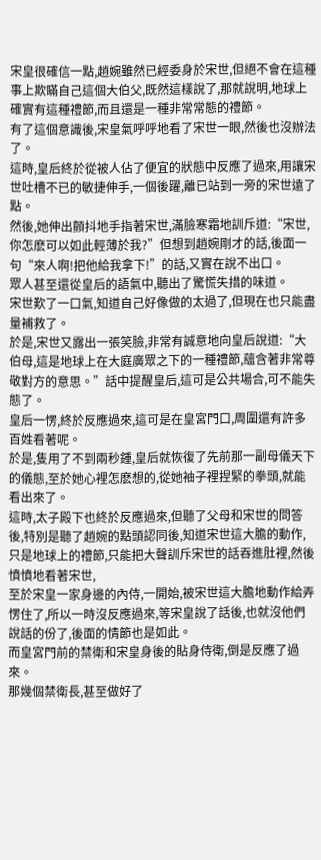宋皇很確信一點,趙婉雖然已經委身於宋世,但絕不會在這種事上欺瞞自己這個大伯父,既然這樣說了,那就說明,地球上確實有這種禮節,而且還是一種非常常態的禮節。
有了這個意識後,宋皇氣呼呼地看了宋世一眼,然後也沒辦法了。
這時,皇后終於從被人佔了便宜的狀態中反應了過來,用讓宋世吐槽不已的敏捷伸手,一個後躍,離已站到一旁的宋世遠了點。
然後,她伸出顫抖地手指著宋世,滿臉寒霜地訓斥道:“宋世,你怎麽可以如此輕薄於我?”但想到趙婉剛才的話,後面一句“來人啊!把他給我拿下!”的話,又實在說不出口。
眾人甚至還從皇后的語氣中,聽出了驚慌失措的味道。
宋世歎了一口氣,知道自己好像做的太過了,但現在也只能盡量補救了。
於是,宋世又露出一張笑臉,非常有誠意地向皇后說道:“大伯母,這是地球上在大庭廣眾之下的一種禮節,蘊含著非常尊敬對方的意思。”話中提醒皇后,這可是公共場合,可不能失態了。
皇后一愣,終於反應過來,這可是在皇宮門口,周圍還有許多百姓看著呢。
於是,隻用了不到兩秒鍾,皇后就恢復了先前那一副母儀天下的儀態,至於她心裡怎麽想的,從她袖子裡捏緊的拳頭,就能看出來了。
這時,太子殿下也終於反應過來,但聽了父母和宋世的問答後,特別是聽了趙婉的點頭認同後,知道宋世這大膽的動作,只是地球上的禮節,只能把大聲訓斥宋世的話吞進肚裡,然後憤憤地看著宋世,
至於宋皇一家身邊的內侍,一開始,被宋世這大膽地動作給弄愣住了,所以一時沒反應過來,等宋皇說了話後,也就沒他們說話的份了,後面的情節也是如此。
而皇宮門前的禁衛和宋皇身後的貼身侍衛,倒是反應了過來。
那幾個禁衛長,甚至做好了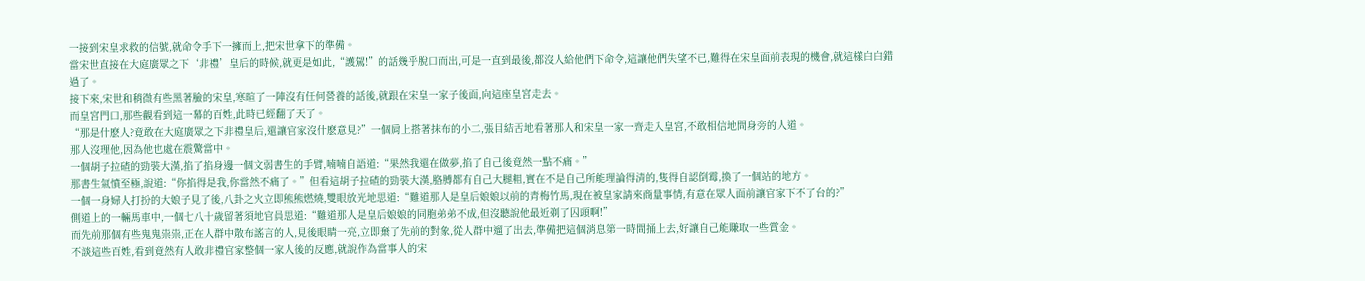一接到宋皇求救的信號,就命令手下一擁而上,把宋世拿下的準備。
當宋世直接在大庭廣眾之下‘非禮’皇后的時候,就更是如此,“護駕!”的話幾乎脫口而出,可是一直到最後,都沒人給他們下命令,這讓他們失望不已,難得在宋皇面前表現的機會,就這樣白白錯過了。
接下來,宋世和稍微有些黑著臉的宋皇,寒暄了一陣沒有任何營養的話後,就跟在宋皇一家子後面,向這座皇宮走去。
而皇宮門口,那些觀看到這一幕的百姓,此時已經翻了天了。
“那是什麽人?竟敢在大庭廣眾之下非禮皇后,還讓官家沒什麽意見?”一個肩上搭著抹布的小二,張目結舌地看著那人和宋皇一家一齊走入皇宮,不敢相信地問身旁的人道。
那人沒理他,因為他也處在震驚當中。
一個胡子拉碴的勁裝大漢,掐了掐身邊一個文弱書生的手臂,喃喃自語道:“果然我還在做夢,掐了自己後竟然一點不痛。”
那書生氣憤至極,說道:“你掐得是我,你當然不痛了。”但看這胡子拉碴的勁裝大漢,胳膊都有自己大腿粗,實在不是自己所能理論得清的,隻得自認倒霉,換了一個站的地方。
一個一身婦人打扮的大娘子見了後,八卦之火立即熊熊燃燒,雙眼放光地思道:“難道那人是皇后娘娘以前的青梅竹馬,現在被皇家請來商量事情,有意在眾人面前讓官家下不了台的?”
側道上的一輛馬車中,一個七八十歲留著須地官員思道:“難道那人是皇后娘娘的同胞弟弟不成,但沒聽說他最近剃了囚頭啊!”
而先前那個有些鬼鬼祟祟,正在人群中散布謠言的人,見後眼睛一亮,立即棄了先前的對象,從人群中遛了出去,準備把這個消息第一時間捅上去,好讓自己能賺取一些賞金。
不談這些百姓,看到竟然有人敢非禮官家整個一家人後的反應,就說作為當事人的宋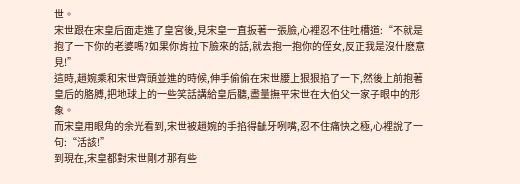世。
宋世跟在宋皇后面走進了皇宮後,見宋皇一直扳著一張臉,心裡忍不住吐槽道:“不就是抱了一下你的老婆嗎?如果你肯拉下臉來的話,就去抱一抱你的侄女,反正我是沒什麽意見!”
這時,趙婉乘和宋世齊頭並進的時候,伸手偷偷在宋世腰上狠狠掐了一下,然後上前抱著皇后的胳膊,把地球上的一些笑話講給皇后聽,盡量撫平宋世在大伯父一家子眼中的形象。
而宋皇用眼角的余光看到,宋世被趙婉的手掐得齜牙咧嘴,忍不住痛快之極,心裡說了一句:“活該!”
到現在,宋皇都對宋世剛才那有些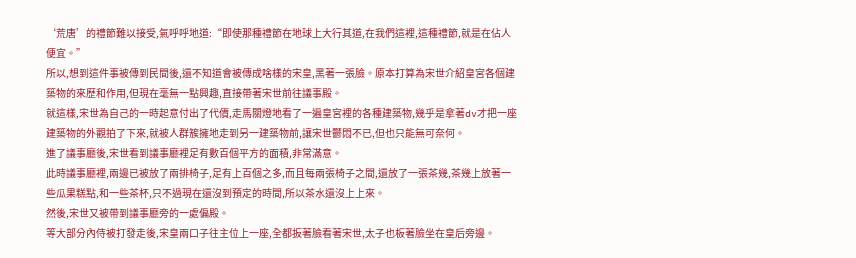‘荒唐’的禮節難以接受,氣呼呼地道:“即使那種禮節在地球上大行其道,在我們這裡,這種禮節,就是在佔人便宜。”
所以,想到這件事被傳到民間後,還不知道會被傳成啥樣的宋皇,黑著一張臉。原本打算為宋世介紹皇宮各個建築物的來歷和作用,但現在毫無一點興趣,直接帶著宋世前往議事殿。
就這樣,宋世為自己的一時起意付出了代價,走馬關燈地看了一遍皇宮裡的各種建築物,幾乎是拿著dv才把一座建築物的外觀拍了下來,就被人群簇擁地走到另一建築物前,讓宋世鬱悶不已,但也只能無可奈何。
進了議事廳後,宋世看到議事廳裡足有數百個平方的面積,非常滿意。
此時議事廳裡,兩邊已被放了兩排椅子,足有上百個之多,而且每兩張椅子之間,還放了一張茶幾,茶幾上放著一些瓜果糕點,和一些茶杯,只不過現在還沒到預定的時間,所以茶水還沒上上來。
然後,宋世又被帶到議事廳旁的一處偏殿。
等大部分內侍被打發走後,宋皇兩口子往主位上一座,全都扳著臉看著宋世,太子也板著臉坐在皇后旁邊。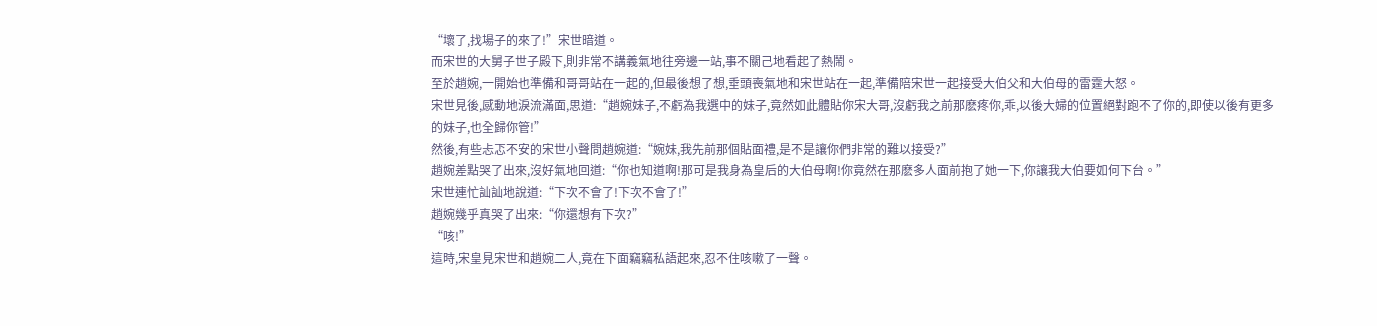“壞了,找場子的來了!”宋世暗道。
而宋世的大舅子世子殿下,則非常不講義氣地往旁邊一站,事不關己地看起了熱鬧。
至於趙婉,一開始也準備和哥哥站在一起的,但最後想了想,垂頭喪氣地和宋世站在一起,準備陪宋世一起接受大伯父和大伯母的雷霆大怒。
宋世見後,感動地淚流滿面,思道:“趙婉妹子,不虧為我選中的妹子,竟然如此體貼你宋大哥,沒虧我之前那麽疼你,乖,以後大婦的位置絕對跑不了你的,即使以後有更多的妹子,也全歸你管!”
然後,有些忐忑不安的宋世小聲問趙婉道:“婉妹,我先前那個貼面禮,是不是讓你們非常的難以接受?”
趙婉差點哭了出來,沒好氣地回道:“你也知道啊!那可是我身為皇后的大伯母啊!你竟然在那麽多人面前抱了她一下,你讓我大伯要如何下台。”
宋世連忙訕訕地說道:“下次不會了!下次不會了!”
趙婉幾乎真哭了出來:“你還想有下次?”
“咳!”
這時,宋皇見宋世和趙婉二人,竟在下面竊竊私語起來,忍不住咳嗽了一聲。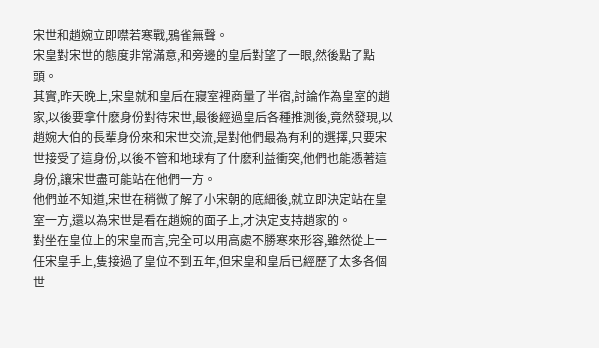宋世和趙婉立即噤若寒戰,鴉雀無聲。
宋皇對宋世的態度非常滿意,和旁邊的皇后對望了一眼,然後點了點頭。
其實,昨天晚上,宋皇就和皇后在寢室裡商量了半宿,討論作為皇室的趙家,以後要拿什麽身份對待宋世,最後經過皇后各種推測後,竟然發現,以趙婉大伯的長輩身份來和宋世交流,是對他們最為有利的選擇,只要宋世接受了這身份,以後不管和地球有了什麽利益衝突,他們也能憑著這身份,讓宋世盡可能站在他們一方。
他們並不知道,宋世在稍微了解了小宋朝的底細後,就立即決定站在皇室一方,還以為宋世是看在趙婉的面子上,才決定支持趙家的。
對坐在皇位上的宋皇而言,完全可以用高處不勝寒來形容,雖然從上一任宋皇手上,隻接過了皇位不到五年,但宋皇和皇后已經歷了太多各個世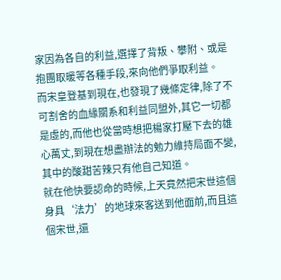家因為各自的利益,選擇了背叛、攀附、或是抱團取暖等各種手段,來向他們爭取利益。
而宋皇登基到現在,也發現了幾條定律,除了不可割舍的血緣關系和利益同盟外,其它一切都是虛的,而他也從當時想把楊家打壓下去的雄心萬丈,到現在想盡辦法的勉力維持局面不變,其中的酸甜苦辣只有他自己知道。
就在他快要認命的時候,上天竟然把宋世這個身具‘法力’的地球來客送到他面前,而且這個宋世,還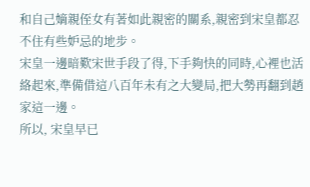和自己嫡親侄女有著如此親密的關系,親密到宋皇都忍不住有些妒忌的地步。
宋皇一邊暗歎宋世手段了得,下手夠快的同時,心裡也活絡起來,準備借這八百年未有之大變局,把大勢再翻到趙家這一邊。
所以, 宋皇早已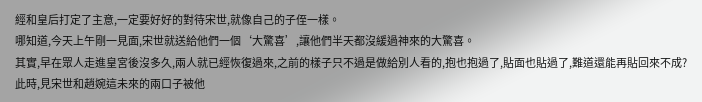經和皇后打定了主意,一定要好好的對待宋世,就像自己的子侄一樣。
哪知道,今天上午剛一見面,宋世就送給他們一個‘大驚喜’,讓他們半天都沒緩過神來的大驚喜。
其實,早在眾人走進皇宮後沒多久,兩人就已經恢復過來,之前的樣子只不過是做給別人看的,抱也抱過了,貼面也貼過了,難道還能再貼回來不成?
此時,見宋世和趙婉這未來的兩口子被他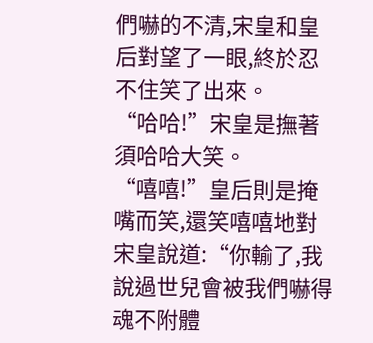們嚇的不清,宋皇和皇后對望了一眼,終於忍不住笑了出來。
“哈哈!”宋皇是撫著須哈哈大笑。
“嘻嘻!”皇后則是掩嘴而笑,還笑嘻嘻地對宋皇說道:“你輸了,我說過世兒會被我們嚇得魂不附體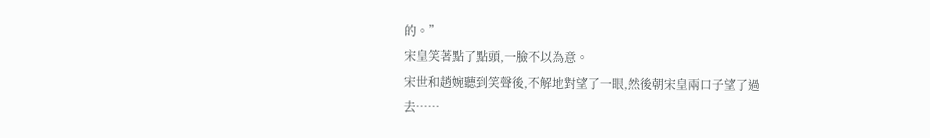的。”
宋皇笑著點了點頭,一臉不以為意。
宋世和趙婉聽到笑聲後,不解地對望了一眼,然後朝宋皇兩口子望了過去……